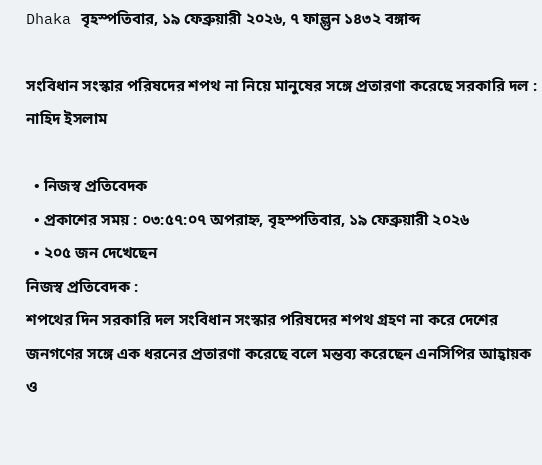Dhaka বৃহস্পতিবার, ১৯ ফেব্রুয়ারী ২০২৬, ৭ ফাল্গুন ১৪৩২ বঙ্গাব্দ

সংবিধান সংস্কার পরিষদের শপথ না নিয়ে মানুষের সঙ্গে প্রতারণা করেছে সরকারি দল : নাহিদ ইসলাম

  • নিজস্ব প্রতিবেদক
  • প্রকাশের সময় : ০৩:৫৭:০৭ অপরাহ্ন, বৃহস্পতিবার, ১৯ ফেব্রুয়ারী ২০২৬
  • ২০৫ জন দেখেছেন
নিজস্ব প্রতিবেদক :
শপথের দিন সরকারি দল সংবিধান সংস্কার পরিষদের শপথ গ্রহণ না করে দেশের জনগণের সঙ্গে এক ধরনের প্রতারণা করেছে বলে মন্তব্য করেছেন এনসিপির আহ্বায়ক ও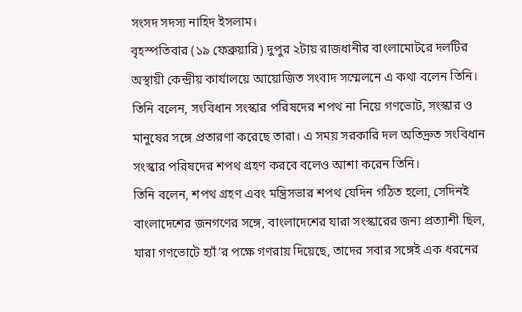সংসদ সদস্য নাহিদ ইসলাম।
বৃহস্পতিবার (১৯ ফেব্রুয়ারি) দুপুর ২টায় রাজধানীর বাংলামোটরে দলটির অস্থায়ী কেন্দ্রীয় কার্যালয়ে আয়োজিত সংবাদ সম্মেলনে এ কথা বলেন তিনি।
তিনি বলেন, সংবিধান সংস্কার পরিষদের শপথ না নিয়ে গণভোট, সংস্কার ও মানুষের সঙ্গে প্রতারণা করেছে তারা। এ সময় সরকারি দল অতিদ্রুত সংবিধান সংস্কার পরিষদের শপথ গ্রহণ করবে বলেও আশা করেন তিনি।
তিনি বলেন, শপথ গ্রহণ এবং মন্ত্রিসভার শপথ যেদিন গঠিত হলো, সেদিনই বাংলাদেশের জনগণের সঙ্গে, বাংলাদেশের যারা সংস্কারের জন্য প্রত্যাশী ছিল, যারা গণভোটে হ্যাঁ’র পক্ষে গণরায় দিয়েছে, তাদের সবার সঙ্গেই এক ধরনের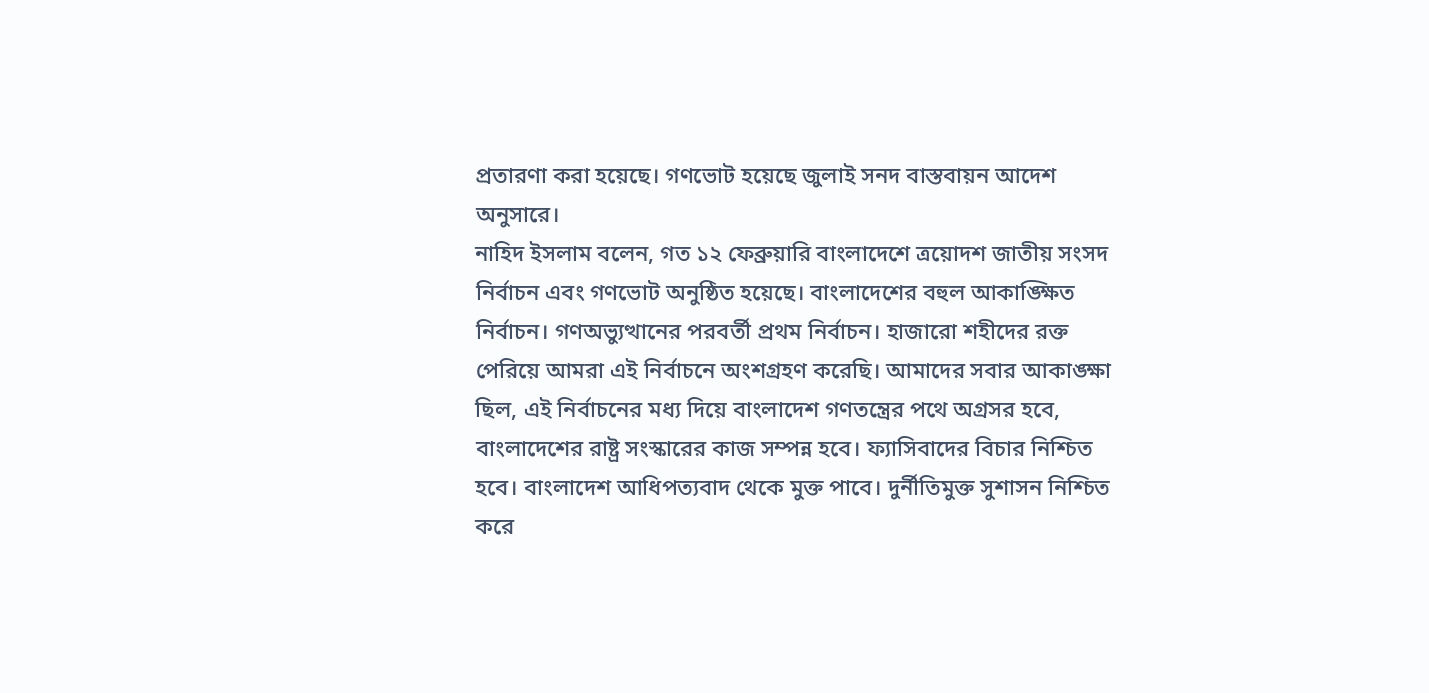প্রতারণা করা হয়েছে। গণভোট হয়েছে জুলাই সনদ বাস্তবায়ন আদেশ অনুসারে।
নাহিদ ইসলাম বলেন, গত ১২ ফেব্রুয়ারি বাংলাদেশে ত্রয়োদশ জাতীয় সংসদ নির্বাচন এবং গণভোট অনুষ্ঠিত হয়েছে। বাংলাদেশের বহুল আকাঙ্ক্ষিত নির্বাচন। গণঅভ্যুত্থানের পরবর্তী প্রথম নির্বাচন। হাজারো শহীদের রক্ত পেরিয়ে আমরা এই নির্বাচনে অংশগ্রহণ করেছি। আমাদের সবার আকাঙ্ক্ষা ছিল, এই নির্বাচনের মধ্য দিয়ে বাংলাদেশ গণতন্ত্রের পথে অগ্রসর হবে, বাংলাদেশের রাষ্ট্র সংস্কারের কাজ সম্পন্ন হবে। ফ্যাসিবাদের বিচার নিশ্চিত হবে। বাংলাদেশ আধিপত্যবাদ থেকে মুক্ত পাবে। দুর্নীতিমুক্ত সুশাসন নিশ্চিত করে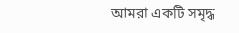আমরা একটি সমৃদ্ধ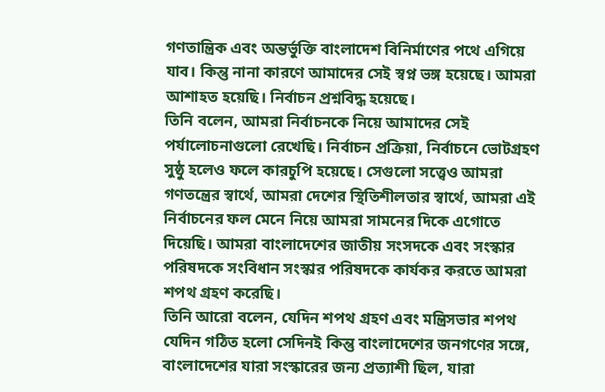গণতান্ত্রিক এবং অন্তর্ভুক্তি বাংলাদেশ বিনির্মাণের পথে এগিয়ে যাব। কিন্তু নানা কারণে আমাদের সেই স্বপ্ন ভঙ্গ হয়েছে। আমরা আশাহত হয়েছি। নির্বাচন প্রশ্নবিদ্ধ হয়েছে।
তিনি বলেন, আমরা নির্বাচনকে নিয়ে আমাদের সেই পর্যালোচনাগুলো রেখেছি। নির্বাচন প্রক্রিয়া, নির্বাচনে ভোটগ্রহণ সুষ্ঠু হলেও ফলে কারচুপি হয়েছে। সেগুলো সত্ত্বেও আমরা গণতন্ত্রের স্বার্থে, আমরা দেশের স্থিতিশীলতার স্বার্থে, আমরা এই নির্বাচনের ফল মেনে নিয়ে আমরা সামনের দিকে এগোতে দিয়েছি। আমরা বাংলাদেশের জাতীয় সংসদকে এবং সংস্কার পরিষদকে সংবিধান সংস্কার পরিষদকে কার্যকর করতে আমরা শপথ গ্রহণ করেছি।
তিনি আরো বলেন, যেদিন শপথ গ্রহণ এবং মন্ত্রিসভার শপথ যেদিন গঠিত হলো সেদিনই কিন্তু বাংলাদেশের জনগণের সঙ্গে, বাংলাদেশের যারা সংস্কারের জন্য প্রত্যাশী ছিল, যারা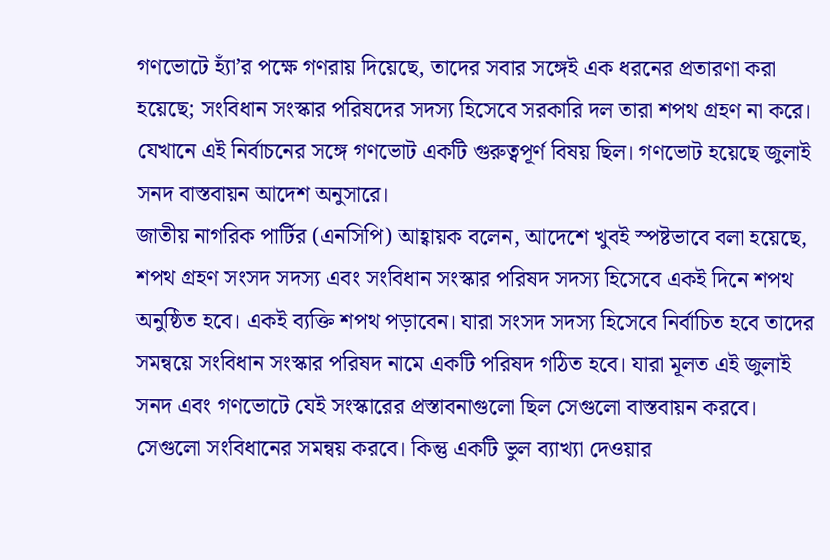গণভোটে হ্যাঁ’র পক্ষে গণরায় দিয়েছে, তাদের সবার সঙ্গেই এক ধরনের প্রতারণা করা হয়েছে; সংবিধান সংস্কার পরিষদের সদস্য হিসেবে সরকারি দল তারা শপথ গ্রহণ না করে। যেখানে এই নির্বাচনের সঙ্গে গণভোট একটি গুরুত্বপূর্ণ বিষয় ছিল। গণভোট হয়েছে জুলাই সনদ বাস্তবায়ন আদেশ অনুসারে।
জাতীয় নাগরিক পার্টির (এনসিপি) আহ্বায়ক বলেন, আদেশে খুবই স্পষ্টভাবে বলা হয়েছে, শপথ গ্রহণ সংসদ সদস্য এবং সংবিধান সংস্কার পরিষদ সদস্য হিসেবে একই দিনে শপথ অনুষ্ঠিত হবে। একই ব্যক্তি শপথ পড়াবেন। যারা সংসদ সদস্য হিসেবে নির্বাচিত হবে তাদের সমন্বয়ে সংবিধান সংস্কার পরিষদ নামে একটি পরিষদ গঠিত হবে। যারা মূলত এই জুলাই সনদ এবং গণভোটে যেই সংস্কারের প্রস্তাবনাগুলো ছিল সেগুলো বাস্তবায়ন করবে। সেগুলো সংবিধানের সমন্বয় করবে। কিন্তু একটি ভুল ব্যাখ্যা দেওয়ার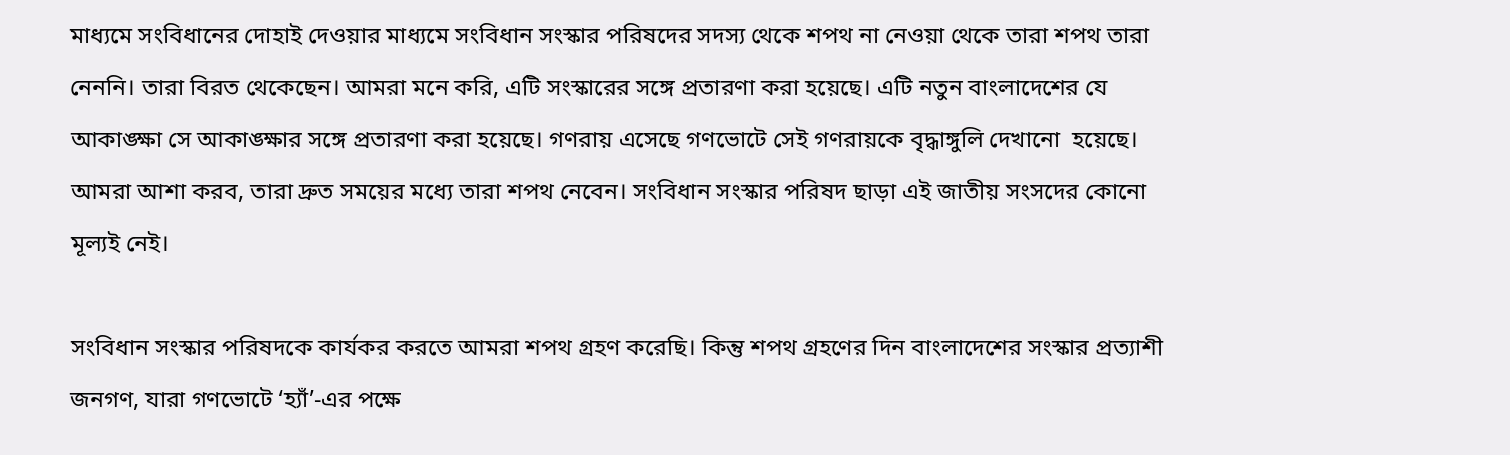মাধ্যমে সংবিধানের দোহাই দেওয়ার মাধ্যমে সংবিধান সংস্কার পরিষদের সদস্য থেকে শপথ না নেওয়া থেকে তারা শপথ তারা নেননি। তারা বিরত থেকেছেন। আমরা মনে করি, এটি সংস্কারের সঙ্গে প্রতারণা করা হয়েছে। এটি নতুন বাংলাদেশের যে আকাঙ্ক্ষা সে আকাঙ্ক্ষার সঙ্গে প্রতারণা করা হয়েছে। গণরায় এসেছে গণভোটে সেই গণরায়কে বৃদ্ধাঙ্গুলি দেখানো  হয়েছে। আমরা আশা করব, তারা দ্রুত সময়ের মধ্যে তারা শপথ নেবেন। সংবিধান সংস্কার পরিষদ ছাড়া এই জাতীয় সংসদের কোনো মূল্যই নেই।

সংবিধান সংস্কার পরিষদকে কার্যকর করতে আমরা শপথ গ্রহণ করেছি। কিন্তু শপথ গ্রহণের দিন বাংলাদেশের সংস্কার প্রত্যাশী জনগণ, যারা গণভোটে ‘হ্যাঁ’-এর পক্ষে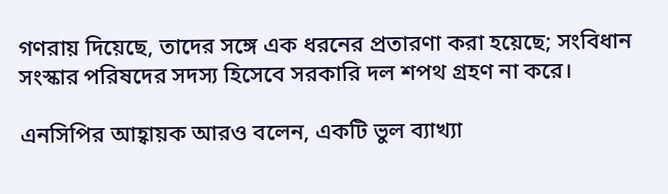গণরায় দিয়েছে, তাদের সঙ্গে এক ধরনের প্রতারণা করা হয়েছে; সংবিধান সংস্কার পরিষদের সদস্য হিসেবে সরকারি দল শপথ গ্রহণ না করে।

এনসিপির আহ্বায়ক আরও বলেন, একটি ভুল ব্যাখ্যা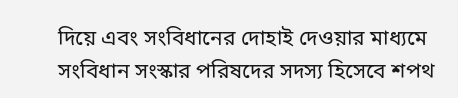দিয়ে এবং সংবিধানের দোহাই দেওয়ার মাধ্যমে সংবিধান সংস্কার পরিষদের সদস্য হিসেবে শপথ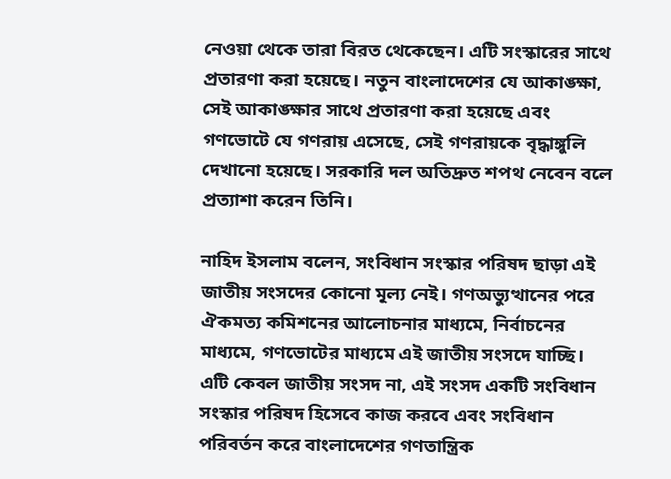নেওয়া থেকে তারা বিরত থেকেছেন। এটি সংস্কারের সাথে প্রতারণা করা হয়েছে। নতুন বাংলাদেশের যে আকাঙ্ক্ষা, সেই আকাঙ্ক্ষার সাথে প্রতারণা করা হয়েছে এবং গণভোটে যে গণরায় এসেছে, সেই গণরায়কে বৃদ্ধাঙ্গুলি দেখানো হয়েছে। সরকারি দল অতিদ্রুত শপথ নেবেন বলে প্রত্যাশা করেন তিনি।

নাহিদ ইসলাম বলেন, সংবিধান সংস্কার পরিষদ ছাড়া এই জাতীয় সংসদের কোনো মূল্য নেই। গণঅভ্যুত্থানের পরে ঐকমত্য কমিশনের আলোচনার মাধ্যমে, নির্বাচনের মাধ্যমে, গণভোটের মাধ্যমে এই জাতীয় সংসদে যাচ্ছি। এটি কেবল জাতীয় সংসদ না, এই সংসদ একটি সংবিধান সংস্কার পরিষদ হিসেবে কাজ করবে এবং সংবিধান পরিবর্তন করে বাংলাদেশের গণতান্ত্রিক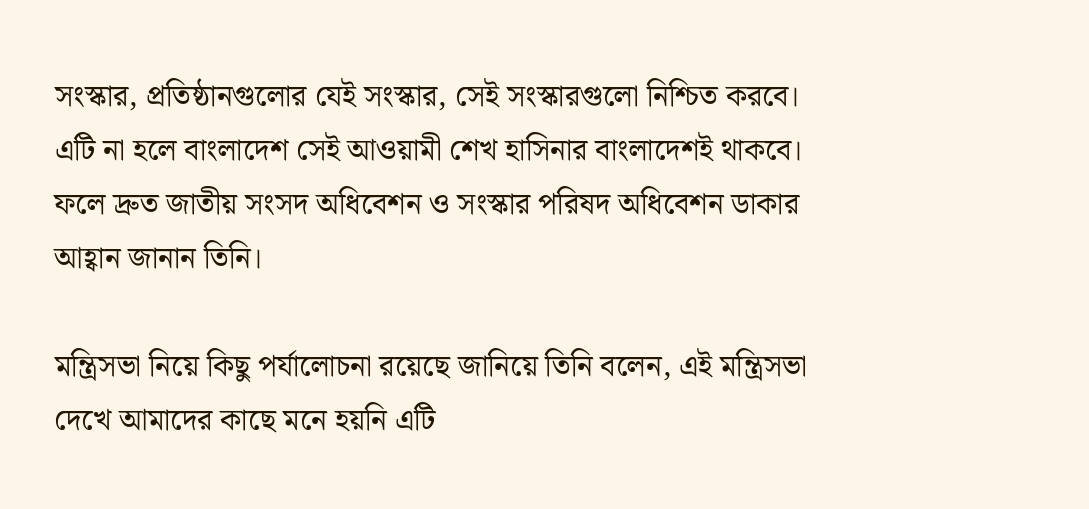সংস্কার, প্রতিষ্ঠানগুলোর যেই সংস্কার, সেই সংস্কারগুলো নিশ্চিত করবে। এটি না হলে বাংলাদেশ সেই আওয়ামী শেখ হাসিনার বাংলাদেশই থাকবে। ফলে দ্রুত জাতীয় সংসদ অধিবেশন ও সংস্কার পরিষদ অধিবেশন ডাকার আহ্বান জানান তিনি।

মন্ত্রিসভা নিয়ে কিছু পর্যালোচনা রয়েছে জানিয়ে তিনি বলেন, এই মন্ত্রিসভা দেখে আমাদের কাছে মনে হয়নি এটি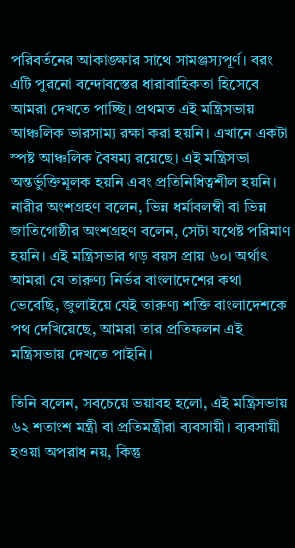পরিবর্তনের আকাঙ্ক্ষার সাথে সামঞ্জস্যপূর্ণ। বরং এটি পুরনো বন্দোবস্তের ধারাবাহিকতা হিসেবে আমরা দেখতে পাচ্ছি। প্রথমত এই মন্ত্রিসভায় আঞ্চলিক ভারসাম্য রক্ষা করা হয়নি। এখানে একটা স্পষ্ট আঞ্চলিক বৈষম্য রয়েছে। এই মন্ত্রিসভা অন্তর্ভুক্তিমূলক হয়নি এবং প্রতিনিধিত্বশীল হয়নি। নারীর অংশগ্রহণ বলেন, ভিন্ন ধর্মাবলম্বী বা ভিন্ন জাতিগোষ্ঠীর অংশগ্রহণ বলেন, সেটা যথেষ্ট পরিমাণ হয়নি। এই মন্ত্রিসভার গড় বয়স প্রায় ৬০। অর্থাৎ আমরা যে তারুণ্য নির্ভর বাংলাদেশের কথা ভেবেছি, জুলাইয়ে যেই তারুণ্য শক্তি বাংলাদেশকে পথ দেখিয়েছে, আমরা তার প্রতিফলন এই মন্ত্রিসভায় দেখতে পাইনি।

তিনি বলেন, সবচেয়ে ভয়াবহ হলো, এই মন্ত্রিসভায় ৬২ শতাংশ মন্ত্রী বা প্রতিমন্ত্রীরা ব্যবসায়ী। ব্যবসায়ী হওয়া অপরাধ নয়, কিন্তু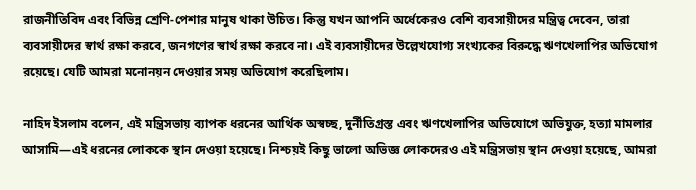রাজনীতিবিদ এবং বিভিন্ন শ্রেণি-পেশার মানুষ থাকা উচিত। কিন্তু যখন আপনি অর্ধেকেরও বেশি ব্যবসায়ীদের মন্ত্রিত্ব দেবেন, তারা ব্যবসায়ীদের স্বার্থ রক্ষা করবে, জনগণের স্বার্থ রক্ষা করবে না। এই ব্যবসায়ীদের উল্লেখযোগ্য সংখ্যকের বিরুদ্ধে ঋণখেলাপির অভিযোগ রয়েছে। যেটি আমরা মনোনয়ন দেওয়ার সময় অভিযোগ করেছিলাম।

নাহিদ ইসলাম বলেন, এই মন্ত্রিসভায় ব্যাপক ধরনের আর্থিক অস্বচ্ছ, দুর্নীতিগ্রস্ত এবং ঋণখেলাপির অভিযোগে অভিযুক্ত, হত্যা মামলার আসামি—এই ধরনের লোককে স্থান দেওয়া হয়েছে। নিশ্চয়ই কিছু ভালো অভিজ্ঞ লোকদেরও এই মন্ত্রিসভায় স্থান দেওয়া হয়েছে, আমরা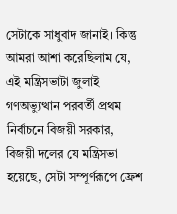সেটাকে সাধুবাদ জানাই। কিন্তু আমরা আশা করেছিলাম যে, এই মন্ত্রিসভাটা জুলাই গণঅভ্যুত্থান পরবর্তী প্রথম নির্বাচনে বিজয়ী সরকার, বিজয়ী দলের যে মন্ত্রিসভা হয়েছে, সেটা সম্পূর্ণরূপে ফ্রেশ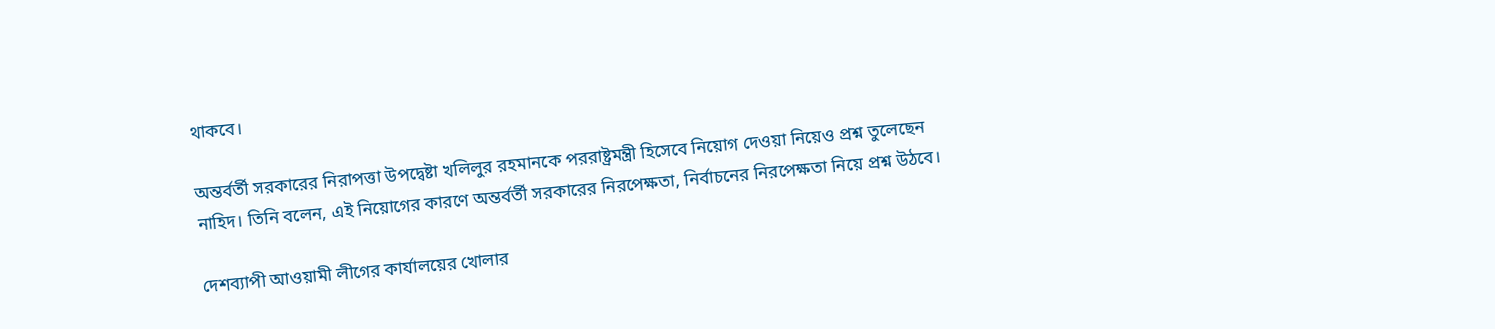থাকবে।

অন্তর্বর্তী সরকারের নিরাপত্তা উপদ্বেষ্টা খলিলুর রহমানকে পররাষ্ট্রমন্ত্রী হিসেবে নিয়োগ দেওয়া নিয়েও প্রশ্ন তুলেছেন নাহিদ। তিনি বলেন, এই নিয়োগের কারণে অন্তর্বর্তী সরকারের নিরপেক্ষতা, নির্বাচনের নিরপেক্ষতা নিয়ে প্রশ্ন উঠবে।

দেশব্যাপী আওয়ামী লীগের কার্যালয়ের খোলার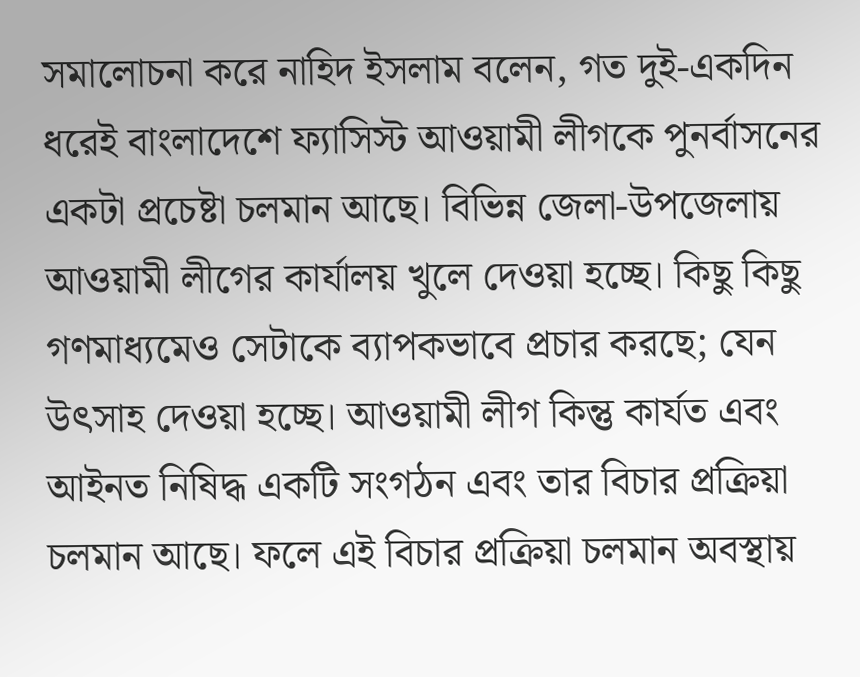সমালোচনা করে নাহিদ ইসলাম বলেন, গত দুই-একদিন ধরেই বাংলাদেশে ফ্যাসিস্ট আওয়ামী লীগকে পুনর্বাসনের একটা প্রচেষ্টা চলমান আছে। বিভিন্ন জেলা-উপজেলায় আওয়ামী লীগের কার্যালয় খুলে দেওয়া হচ্ছে। কিছু কিছু গণমাধ্যমেও সেটাকে ব্যাপকভাবে প্রচার করছে; যেন উৎসাহ দেওয়া হচ্ছে। আওয়ামী লীগ কিন্তু কার্যত এবং আইনত নিষিদ্ধ একটি সংগঠন এবং তার বিচার প্রক্রিয়া চলমান আছে। ফলে এই বিচার প্রক্রিয়া চলমান অবস্থায়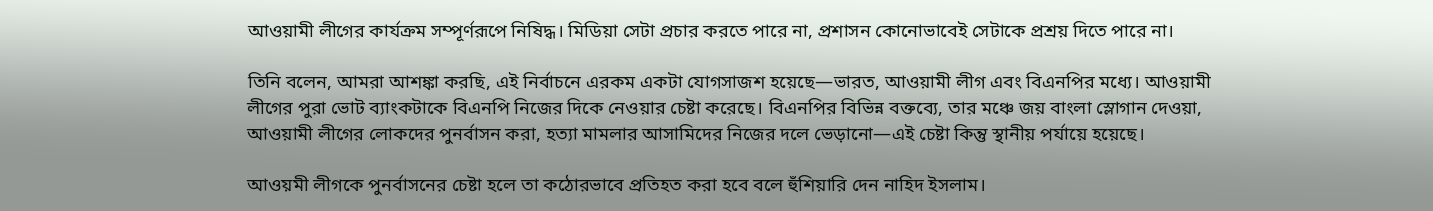আওয়ামী লীগের কার্যক্রম সম্পূর্ণরূপে নিষিদ্ধ। মিডিয়া সেটা প্রচার করতে পারে না, প্রশাসন কোনোভাবেই সেটাকে প্রশ্রয় দিতে পারে না।

তিনি বলেন, আমরা আশঙ্কা করছি, এই নির্বাচনে এরকম একটা যোগসাজশ হয়েছে—ভারত, আওয়ামী লীগ এবং বিএনপির মধ্যে। আওয়ামী লীগের পুরা ভোট ব্যাংকটাকে বিএনপি নিজের দিকে নেওয়ার চেষ্টা করেছে। বিএনপির বিভিন্ন বক্তব্যে, তার মঞ্চে জয় বাংলা স্লোগান দেওয়া, আওয়ামী লীগের লোকদের পুনর্বাসন করা, হত্যা মামলার আসামিদের নিজের দলে ভেড়ানো—এই চেষ্টা কিন্তু স্থানীয় পর্যায়ে হয়েছে।

আওয়মী লীগকে পুনর্বাসনের চেষ্টা হলে তা কঠোরভাবে প্রতিহত করা হবে বলে হুঁশিয়ারি দেন নাহিদ ইসলাম।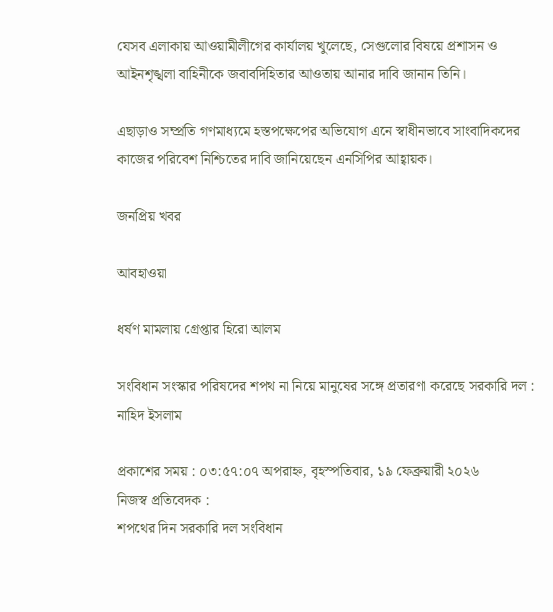যেসব এলাকায় আওয়ামীলীগের কার্যালয় খুলেছে, সেগুলোর বিষয়ে প্রশাসন ও আইনশৃঙ্খলা বাহিনীকে জবাবদিহিতার আওতায় আনার দাবি জানান তিনি।

এছাড়াও সম্প্রতি গণমাধ্যমে হস্তপক্ষেপের অভিযোগ এনে স্বাধীনভাবে সাংবাদিকদের কাজের পরিবেশ নিশ্চিতের দাবি জানিয়েছেন এনসিপির আহ্বায়ক।

জনপ্রিয় খবর

আবহাওয়া

ধর্ষণ মামলায় গ্রেপ্তার হিরো আলম

সংবিধান সংস্কার পরিষদের শপথ না নিয়ে মানুষের সঙ্গে প্রতারণা করেছে সরকারি দল : নাহিদ ইসলাম

প্রকাশের সময় : ০৩:৫৭:০৭ অপরাহ্ন, বৃহস্পতিবার, ১৯ ফেব্রুয়ারী ২০২৬
নিজস্ব প্রতিবেদক :
শপথের দিন সরকারি দল সংবিধান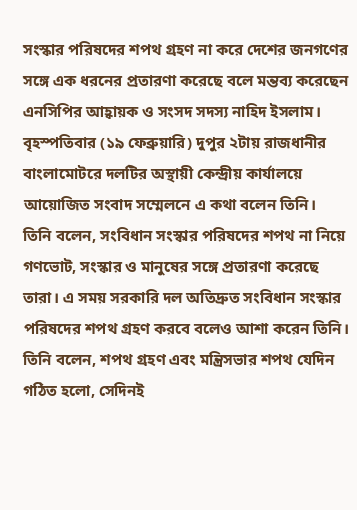সংস্কার পরিষদের শপথ গ্রহণ না করে দেশের জনগণের সঙ্গে এক ধরনের প্রতারণা করেছে বলে মন্তব্য করেছেন এনসিপির আহ্বায়ক ও সংসদ সদস্য নাহিদ ইসলাম।
বৃহস্পতিবার (১৯ ফেব্রুয়ারি) দুপুর ২টায় রাজধানীর বাংলামোটরে দলটির অস্থায়ী কেন্দ্রীয় কার্যালয়ে আয়োজিত সংবাদ সম্মেলনে এ কথা বলেন তিনি।
তিনি বলেন, সংবিধান সংস্কার পরিষদের শপথ না নিয়ে গণভোট, সংস্কার ও মানুষের সঙ্গে প্রতারণা করেছে তারা। এ সময় সরকারি দল অতিদ্রুত সংবিধান সংস্কার পরিষদের শপথ গ্রহণ করবে বলেও আশা করেন তিনি।
তিনি বলেন, শপথ গ্রহণ এবং মন্ত্রিসভার শপথ যেদিন গঠিত হলো, সেদিনই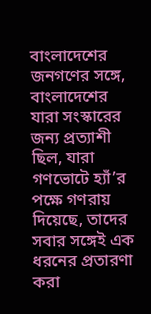বাংলাদেশের জনগণের সঙ্গে, বাংলাদেশের যারা সংস্কারের জন্য প্রত্যাশী ছিল, যারা গণভোটে হ্যাঁ’র পক্ষে গণরায় দিয়েছে, তাদের সবার সঙ্গেই এক ধরনের প্রতারণা করা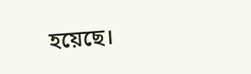হয়েছে।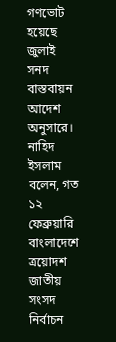গণভোট হয়েছে জুলাই সনদ বাস্তবায়ন আদেশ অনুসারে।
নাহিদ ইসলাম বলেন, গত ১২ ফেব্রুয়ারি বাংলাদেশে ত্রয়োদশ জাতীয় সংসদ নির্বাচন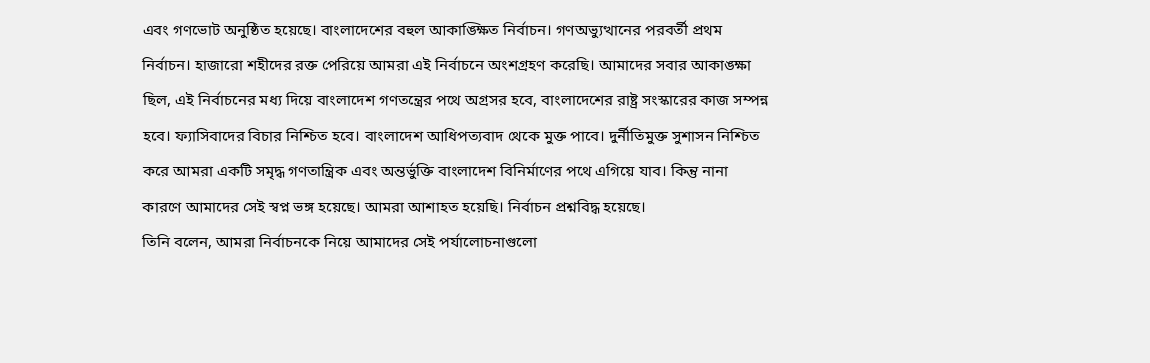এবং গণভোট অনুষ্ঠিত হয়েছে। বাংলাদেশের বহুল আকাঙ্ক্ষিত নির্বাচন। গণঅভ্যুত্থানের পরবর্তী প্রথম নির্বাচন। হাজারো শহীদের রক্ত পেরিয়ে আমরা এই নির্বাচনে অংশগ্রহণ করেছি। আমাদের সবার আকাঙ্ক্ষা ছিল, এই নির্বাচনের মধ্য দিয়ে বাংলাদেশ গণতন্ত্রের পথে অগ্রসর হবে, বাংলাদেশের রাষ্ট্র সংস্কারের কাজ সম্পন্ন হবে। ফ্যাসিবাদের বিচার নিশ্চিত হবে। বাংলাদেশ আধিপত্যবাদ থেকে মুক্ত পাবে। দুর্নীতিমুক্ত সুশাসন নিশ্চিত করে আমরা একটি সমৃদ্ধ গণতান্ত্রিক এবং অন্তর্ভুক্তি বাংলাদেশ বিনির্মাণের পথে এগিয়ে যাব। কিন্তু নানা কারণে আমাদের সেই স্বপ্ন ভঙ্গ হয়েছে। আমরা আশাহত হয়েছি। নির্বাচন প্রশ্নবিদ্ধ হয়েছে।
তিনি বলেন, আমরা নির্বাচনকে নিয়ে আমাদের সেই পর্যালোচনাগুলো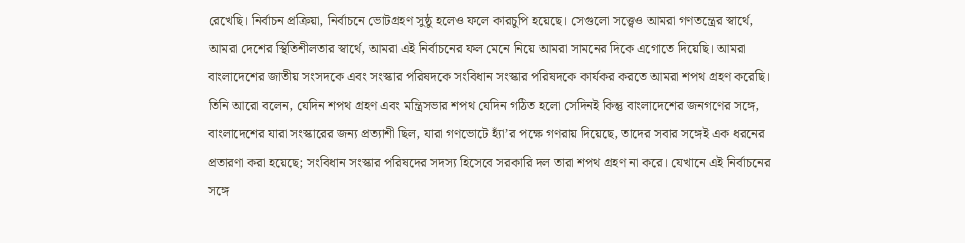রেখেছি। নির্বাচন প্রক্রিয়া, নির্বাচনে ভোটগ্রহণ সুষ্ঠু হলেও ফলে কারচুপি হয়েছে। সেগুলো সত্ত্বেও আমরা গণতন্ত্রের স্বার্থে, আমরা দেশের স্থিতিশীলতার স্বার্থে, আমরা এই নির্বাচনের ফল মেনে নিয়ে আমরা সামনের দিকে এগোতে দিয়েছি। আমরা বাংলাদেশের জাতীয় সংসদকে এবং সংস্কার পরিষদকে সংবিধান সংস্কার পরিষদকে কার্যকর করতে আমরা শপথ গ্রহণ করেছি।
তিনি আরো বলেন, যেদিন শপথ গ্রহণ এবং মন্ত্রিসভার শপথ যেদিন গঠিত হলো সেদিনই কিন্তু বাংলাদেশের জনগণের সঙ্গে, বাংলাদেশের যারা সংস্কারের জন্য প্রত্যাশী ছিল, যারা গণভোটে হ্যাঁ’র পক্ষে গণরায় দিয়েছে, তাদের সবার সঙ্গেই এক ধরনের প্রতারণা করা হয়েছে; সংবিধান সংস্কার পরিষদের সদস্য হিসেবে সরকারি দল তারা শপথ গ্রহণ না করে। যেখানে এই নির্বাচনের সঙ্গে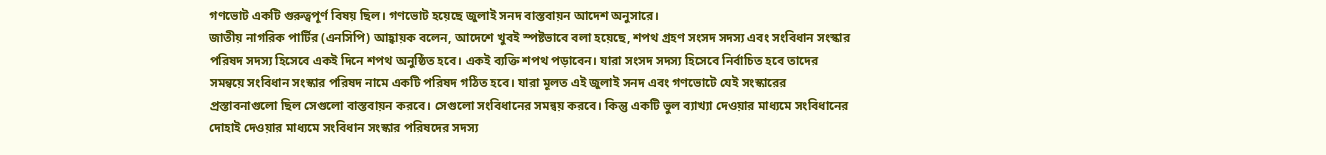গণভোট একটি গুরুত্বপূর্ণ বিষয় ছিল। গণভোট হয়েছে জুলাই সনদ বাস্তবায়ন আদেশ অনুসারে।
জাতীয় নাগরিক পার্টির (এনসিপি) আহ্বায়ক বলেন, আদেশে খুবই স্পষ্টভাবে বলা হয়েছে, শপথ গ্রহণ সংসদ সদস্য এবং সংবিধান সংস্কার পরিষদ সদস্য হিসেবে একই দিনে শপথ অনুষ্ঠিত হবে। একই ব্যক্তি শপথ পড়াবেন। যারা সংসদ সদস্য হিসেবে নির্বাচিত হবে তাদের সমন্বয়ে সংবিধান সংস্কার পরিষদ নামে একটি পরিষদ গঠিত হবে। যারা মূলত এই জুলাই সনদ এবং গণভোটে যেই সংস্কারের প্রস্তাবনাগুলো ছিল সেগুলো বাস্তবায়ন করবে। সেগুলো সংবিধানের সমন্বয় করবে। কিন্তু একটি ভুল ব্যাখ্যা দেওয়ার মাধ্যমে সংবিধানের দোহাই দেওয়ার মাধ্যমে সংবিধান সংস্কার পরিষদের সদস্য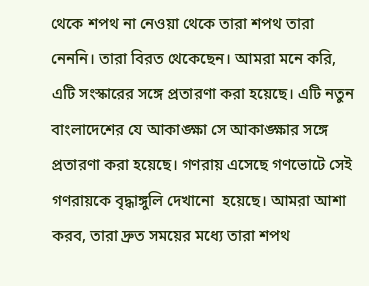থেকে শপথ না নেওয়া থেকে তারা শপথ তারা নেননি। তারা বিরত থেকেছেন। আমরা মনে করি, এটি সংস্কারের সঙ্গে প্রতারণা করা হয়েছে। এটি নতুন বাংলাদেশের যে আকাঙ্ক্ষা সে আকাঙ্ক্ষার সঙ্গে প্রতারণা করা হয়েছে। গণরায় এসেছে গণভোটে সেই গণরায়কে বৃদ্ধাঙ্গুলি দেখানো  হয়েছে। আমরা আশা করব, তারা দ্রুত সময়ের মধ্যে তারা শপথ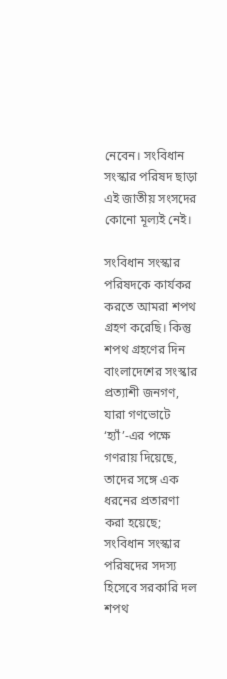নেবেন। সংবিধান সংস্কার পরিষদ ছাড়া এই জাতীয় সংসদের কোনো মূল্যই নেই।

সংবিধান সংস্কার পরিষদকে কার্যকর করতে আমরা শপথ গ্রহণ করেছি। কিন্তু শপথ গ্রহণের দিন বাংলাদেশের সংস্কার প্রত্যাশী জনগণ, যারা গণভোটে ‘হ্যাঁ’-এর পক্ষে গণরায় দিয়েছে, তাদের সঙ্গে এক ধরনের প্রতারণা করা হয়েছে; সংবিধান সংস্কার পরিষদের সদস্য হিসেবে সরকারি দল শপথ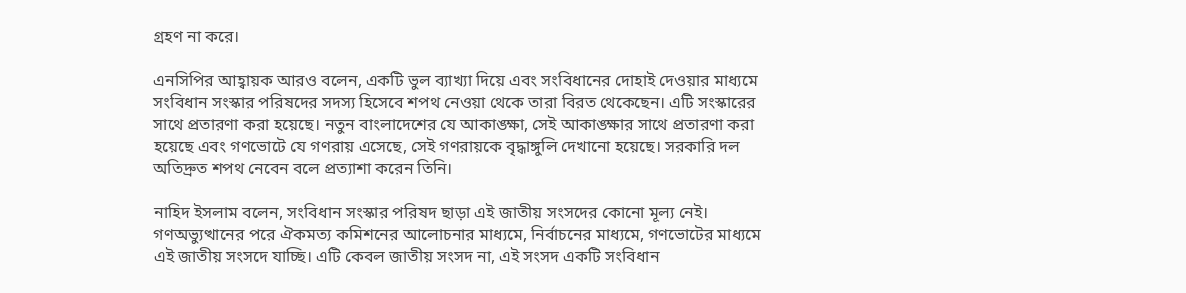গ্রহণ না করে।

এনসিপির আহ্বায়ক আরও বলেন, একটি ভুল ব্যাখ্যা দিয়ে এবং সংবিধানের দোহাই দেওয়ার মাধ্যমে সংবিধান সংস্কার পরিষদের সদস্য হিসেবে শপথ নেওয়া থেকে তারা বিরত থেকেছেন। এটি সংস্কারের সাথে প্রতারণা করা হয়েছে। নতুন বাংলাদেশের যে আকাঙ্ক্ষা, সেই আকাঙ্ক্ষার সাথে প্রতারণা করা হয়েছে এবং গণভোটে যে গণরায় এসেছে, সেই গণরায়কে বৃদ্ধাঙ্গুলি দেখানো হয়েছে। সরকারি দল অতিদ্রুত শপথ নেবেন বলে প্রত্যাশা করেন তিনি।

নাহিদ ইসলাম বলেন, সংবিধান সংস্কার পরিষদ ছাড়া এই জাতীয় সংসদের কোনো মূল্য নেই। গণঅভ্যুত্থানের পরে ঐকমত্য কমিশনের আলোচনার মাধ্যমে, নির্বাচনের মাধ্যমে, গণভোটের মাধ্যমে এই জাতীয় সংসদে যাচ্ছি। এটি কেবল জাতীয় সংসদ না, এই সংসদ একটি সংবিধান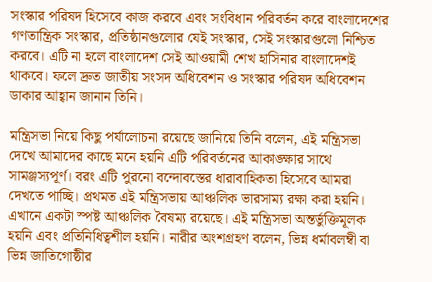সংস্কার পরিষদ হিসেবে কাজ করবে এবং সংবিধান পরিবর্তন করে বাংলাদেশের গণতান্ত্রিক সংস্কার, প্রতিষ্ঠানগুলোর যেই সংস্কার, সেই সংস্কারগুলো নিশ্চিত করবে। এটি না হলে বাংলাদেশ সেই আওয়ামী শেখ হাসিনার বাংলাদেশই থাকবে। ফলে দ্রুত জাতীয় সংসদ অধিবেশন ও সংস্কার পরিষদ অধিবেশন ডাকার আহ্বান জানান তিনি।

মন্ত্রিসভা নিয়ে কিছু পর্যালোচনা রয়েছে জানিয়ে তিনি বলেন, এই মন্ত্রিসভা দেখে আমাদের কাছে মনে হয়নি এটি পরিবর্তনের আকাঙ্ক্ষার সাথে সামঞ্জস্যপূর্ণ। বরং এটি পুরনো বন্দোবস্তের ধারাবাহিকতা হিসেবে আমরা দেখতে পাচ্ছি। প্রথমত এই মন্ত্রিসভায় আঞ্চলিক ভারসাম্য রক্ষা করা হয়নি। এখানে একটা স্পষ্ট আঞ্চলিক বৈষম্য রয়েছে। এই মন্ত্রিসভা অন্তর্ভুক্তিমূলক হয়নি এবং প্রতিনিধিত্বশীল হয়নি। নারীর অংশগ্রহণ বলেন, ভিন্ন ধর্মাবলম্বী বা ভিন্ন জাতিগোষ্ঠীর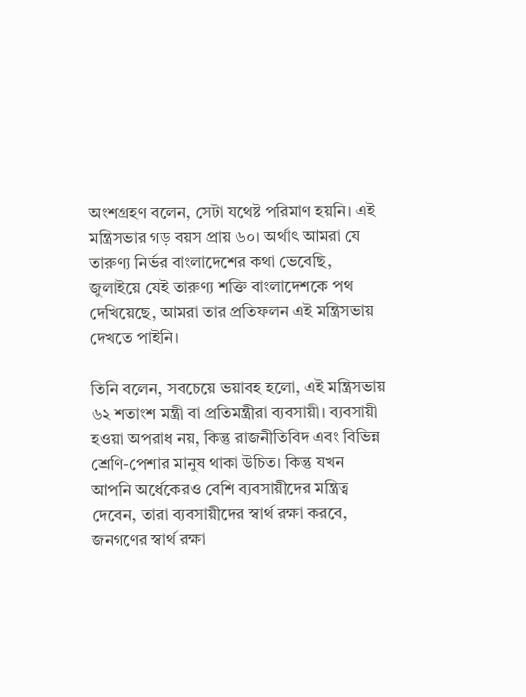অংশগ্রহণ বলেন, সেটা যথেষ্ট পরিমাণ হয়নি। এই মন্ত্রিসভার গড় বয়স প্রায় ৬০। অর্থাৎ আমরা যে তারুণ্য নির্ভর বাংলাদেশের কথা ভেবেছি, জুলাইয়ে যেই তারুণ্য শক্তি বাংলাদেশকে পথ দেখিয়েছে, আমরা তার প্রতিফলন এই মন্ত্রিসভায় দেখতে পাইনি।

তিনি বলেন, সবচেয়ে ভয়াবহ হলো, এই মন্ত্রিসভায় ৬২ শতাংশ মন্ত্রী বা প্রতিমন্ত্রীরা ব্যবসায়ী। ব্যবসায়ী হওয়া অপরাধ নয়, কিন্তু রাজনীতিবিদ এবং বিভিন্ন শ্রেণি-পেশার মানুষ থাকা উচিত। কিন্তু যখন আপনি অর্ধেকেরও বেশি ব্যবসায়ীদের মন্ত্রিত্ব দেবেন, তারা ব্যবসায়ীদের স্বার্থ রক্ষা করবে, জনগণের স্বার্থ রক্ষা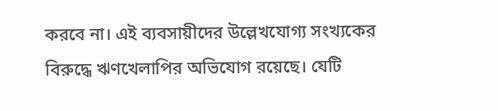করবে না। এই ব্যবসায়ীদের উল্লেখযোগ্য সংখ্যকের বিরুদ্ধে ঋণখেলাপির অভিযোগ রয়েছে। যেটি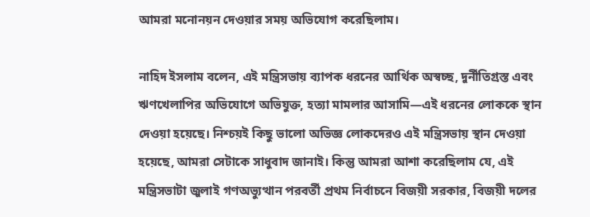আমরা মনোনয়ন দেওয়ার সময় অভিযোগ করেছিলাম।

নাহিদ ইসলাম বলেন, এই মন্ত্রিসভায় ব্যাপক ধরনের আর্থিক অস্বচ্ছ, দুর্নীতিগ্রস্ত এবং ঋণখেলাপির অভিযোগে অভিযুক্ত, হত্যা মামলার আসামি—এই ধরনের লোককে স্থান দেওয়া হয়েছে। নিশ্চয়ই কিছু ভালো অভিজ্ঞ লোকদেরও এই মন্ত্রিসভায় স্থান দেওয়া হয়েছে, আমরা সেটাকে সাধুবাদ জানাই। কিন্তু আমরা আশা করেছিলাম যে, এই মন্ত্রিসভাটা জুলাই গণঅভ্যুত্থান পরবর্তী প্রথম নির্বাচনে বিজয়ী সরকার, বিজয়ী দলের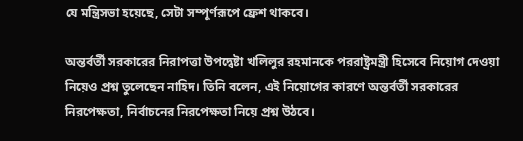যে মন্ত্রিসভা হয়েছে, সেটা সম্পূর্ণরূপে ফ্রেশ থাকবে।

অন্তর্বর্তী সরকারের নিরাপত্তা উপদ্বেষ্টা খলিলুর রহমানকে পররাষ্ট্রমন্ত্রী হিসেবে নিয়োগ দেওয়া নিয়েও প্রশ্ন তুলেছেন নাহিদ। তিনি বলেন, এই নিয়োগের কারণে অন্তর্বর্তী সরকারের নিরপেক্ষতা, নির্বাচনের নিরপেক্ষতা নিয়ে প্রশ্ন উঠবে।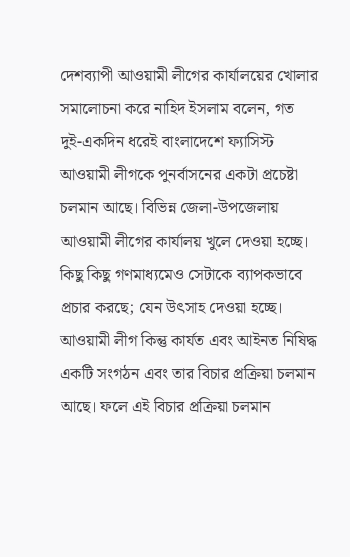দেশব্যাপী আওয়ামী লীগের কার্যালয়ের খোলার সমালোচনা করে নাহিদ ইসলাম বলেন, গত দুই-একদিন ধরেই বাংলাদেশে ফ্যাসিস্ট আওয়ামী লীগকে পুনর্বাসনের একটা প্রচেষ্টা চলমান আছে। বিভিন্ন জেলা-উপজেলায় আওয়ামী লীগের কার্যালয় খুলে দেওয়া হচ্ছে। কিছু কিছু গণমাধ্যমেও সেটাকে ব্যাপকভাবে প্রচার করছে; যেন উৎসাহ দেওয়া হচ্ছে। আওয়ামী লীগ কিন্তু কার্যত এবং আইনত নিষিদ্ধ একটি সংগঠন এবং তার বিচার প্রক্রিয়া চলমান আছে। ফলে এই বিচার প্রক্রিয়া চলমান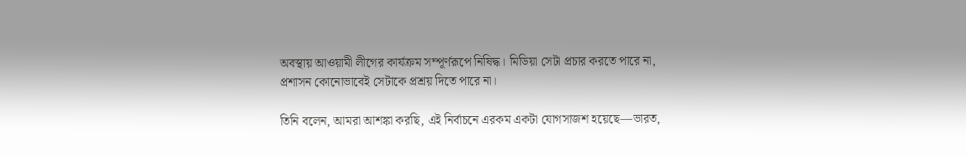অবস্থায় আওয়ামী লীগের কার্যক্রম সম্পূর্ণরূপে নিষিদ্ধ। মিডিয়া সেটা প্রচার করতে পারে না, প্রশাসন কোনোভাবেই সেটাকে প্রশ্রয় দিতে পারে না।

তিনি বলেন, আমরা আশঙ্কা করছি, এই নির্বাচনে এরকম একটা যোগসাজশ হয়েছে—ভারত,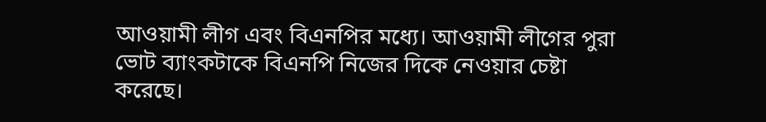আওয়ামী লীগ এবং বিএনপির মধ্যে। আওয়ামী লীগের পুরা ভোট ব্যাংকটাকে বিএনপি নিজের দিকে নেওয়ার চেষ্টা করেছে।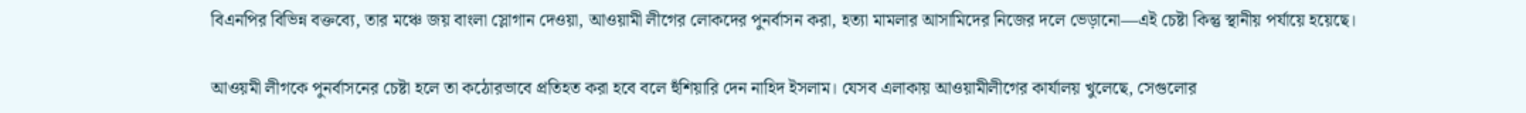বিএনপির বিভিন্ন বক্তব্যে, তার মঞ্চে জয় বাংলা স্লোগান দেওয়া, আওয়ামী লীগের লোকদের পুনর্বাসন করা, হত্যা মামলার আসামিদের নিজের দলে ভেড়ানো—এই চেষ্টা কিন্তু স্থানীয় পর্যায়ে হয়েছে।

আওয়মী লীগকে পুনর্বাসনের চেষ্টা হলে তা কঠোরভাবে প্রতিহত করা হবে বলে হুঁশিয়ারি দেন নাহিদ ইসলাম। যেসব এলাকায় আওয়ামীলীগের কার্যালয় খুলেছে, সেগুলোর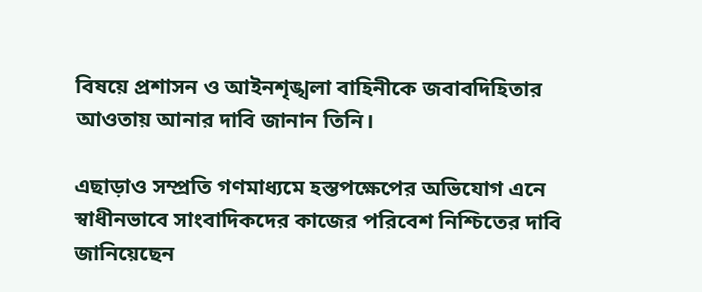বিষয়ে প্রশাসন ও আইনশৃঙ্খলা বাহিনীকে জবাবদিহিতার আওতায় আনার দাবি জানান তিনি।

এছাড়াও সম্প্রতি গণমাধ্যমে হস্তপক্ষেপের অভিযোগ এনে স্বাধীনভাবে সাংবাদিকদের কাজের পরিবেশ নিশ্চিতের দাবি জানিয়েছেন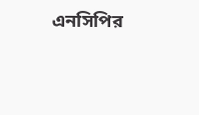এনসিপির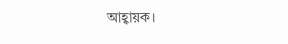আহ্বায়ক।